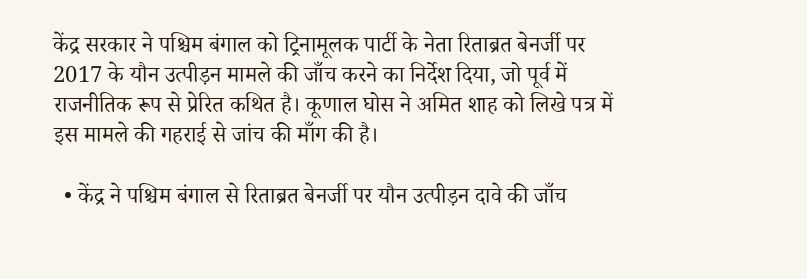केंद्र सरकार ने पश्चिम बंगाल को ट्रिनामूलक पार्टी के नेता रिताब्रत बेनर्जी पर 2017 के यौन उत्पीड़न मामले की जाँच करने का निर्देश दिया, जो पूर्व में राजनीतिक रूप से प्रेरित कथित है। कूणाल घोस ने अमित शाह को लिखे पत्र में इस मामले की गहराई से जांच की माँग की है।

  • केंद्र ने पश्चिम बंगाल से रिताब्रत बेनर्जी पर यौन उत्पीड़न दावे की जाँच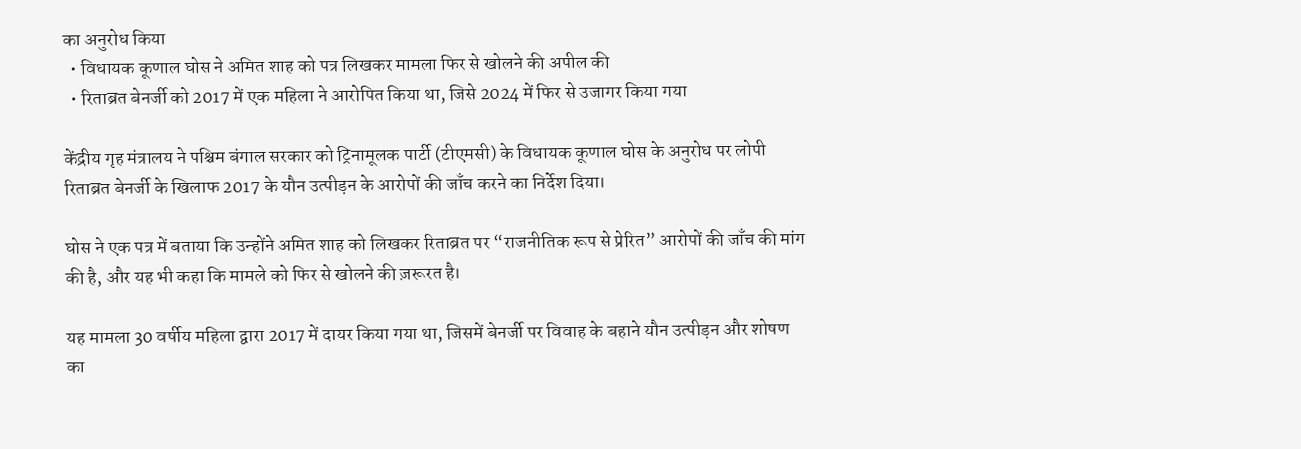का अनुरोध किया
  • विधायक कूणाल घोस ने अमित शाह को पत्र लिखकर मामला फिर से खोलने की अपील की
  • रिताब्रत बेनर्जी को 2017 में एक महिला ने आरोपित किया था, जिसे 2024 में फिर से उजागर किया गया

केंद्रीय गृह मंत्रालय ने पश्चिम बंगाल सरकार को ट्रिनामूलक पार्टी (टीएमसी) के विधायक कूणाल घोस के अनुरोध पर लोपी रिताब्रत बेनर्जी के खिलाफ 2017 के यौन उत्पीड़न के आरोपों की जाँच करने का निर्देश दिया।

घोस ने एक पत्र में बताया कि उन्होंने अमित शाह को लिखकर रिताब्रत पर “राजनीतिक रूप से प्रेरित” आरोपों की जाँच की मांग की है, और यह भी कहा कि मामले को फिर से खोलने की ज़रूरत है।

यह मामला 30 वर्षीय महिला द्वारा 2017 में दायर किया गया था, जिसमें बेनर्जी पर विवाह के बहाने यौन उत्पीड़न और शोषण का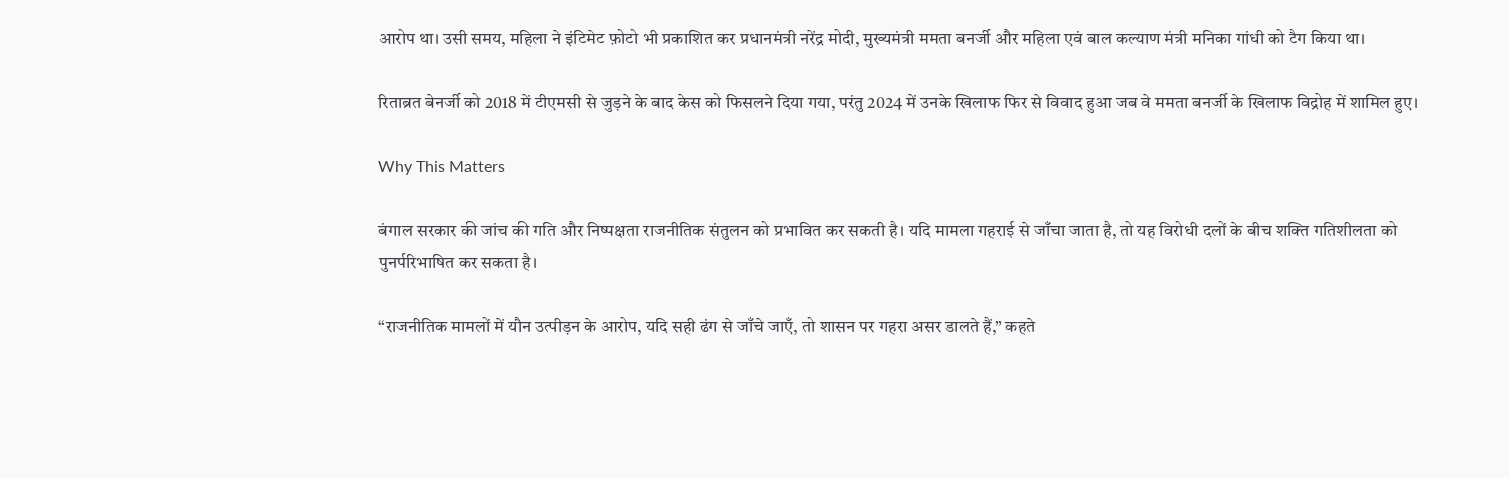आरोप था। उसी समय, महिला ने इंटिमेट फ़ोटो भी प्रकाशित कर प्रधानमंत्री नरेंद्र मोदी, मुख्यमंत्री ममता बनर्जी और महिला एवं बाल कल्याण मंत्री मनिका गांधी को टैग किया था।

रिताब्रत बेनर्जी को 2018 में टीएमसी से जुड़ने के बाद केस को फिसलने दिया गया, परंतु 2024 में उनके खिलाफ फिर से विवाद हुआ जब वे ममता बनर्जी के खिलाफ विद्रोह में शामिल हुए।

Why This Matters

बंगाल सरकार की जांच की गति और निष्पक्षता राजनीतिक संतुलन को प्रभावित कर सकती है। यदि मामला गहराई से जाँचा जाता है, तो यह विरोधी दलों के बीच शक्ति गतिशीलता को पुनर्परिभाषित कर सकता है।

“राजनीतिक मामलों में यौन उत्पीड़न के आरोप, यदि सही ढंग से जाँचे जाएँ, तो शासन पर गहरा असर डालते हैं,” कहते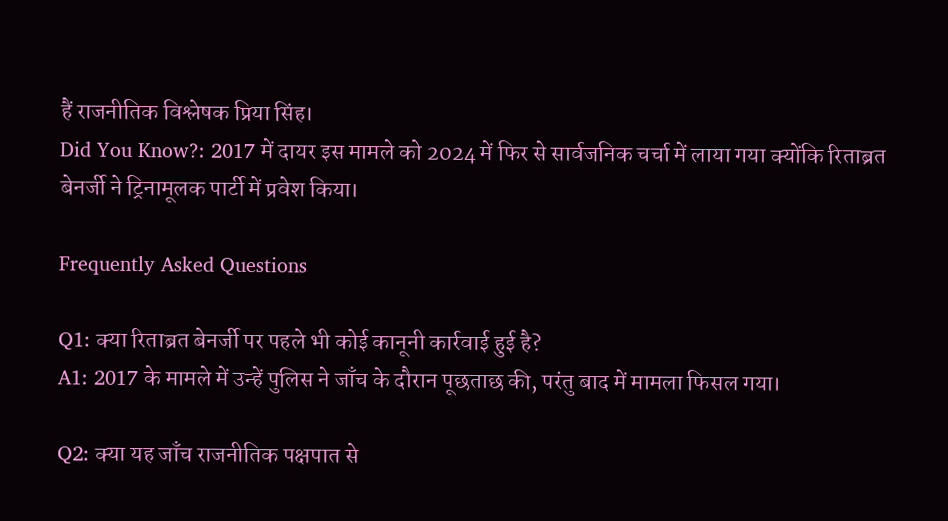हैं राजनीतिक विश्लेषक प्रिया सिंह।
Did You Know?: 2017 में दायर इस मामले को 2024 में फिर से सार्वजनिक चर्चा में लाया गया क्योंकि रिताब्रत बेनर्जी ने ट्रिनामूलक पार्टी में प्रवेश किया।

Frequently Asked Questions

Q1: क्या रिताब्रत बेनर्जी पर पहले भी कोई कानूनी कार्रवाई हुई है?
A1: 2017 के मामले में उन्हें पुलिस ने जाँच के दौरान पूछताछ की, परंतु बाद में मामला फिसल गया।

Q2: क्या यह जाँच राजनीतिक पक्षपात से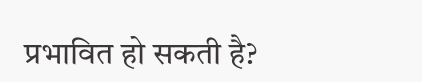प्रभावित हो सकती है?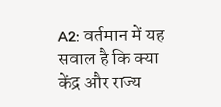A2: वर्तमान में यह सवाल है कि क्या केंद्र और राज्य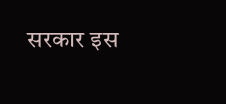सरकार इस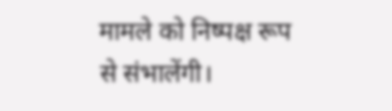मामले को निष्पक्ष रूप से संभालेंगी।